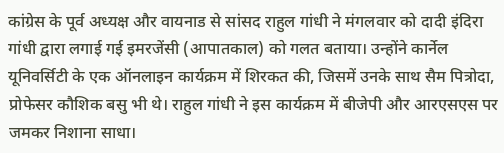कांग्रेस के पूर्व अध्यक्ष और वायनाड से सांसद राहुल गांधी ने मंगलवार को दादी इंदिरा गांधी द्वारा लगाई गई इमरजेंसी (आपातकाल) को गलत बताया। उन्होंने कार्नेल यूनिवर्सिटी के एक ऑनलाइन कार्यक्रम में शिरकत की, जिसमें उनके साथ सैम पित्रोदा, प्रोफेसर कौशिक बसु भी थे। राहुल गांधी ने इस कार्यक्रम में बीजेपी और आरएसएस पर जमकर निशाना साधा।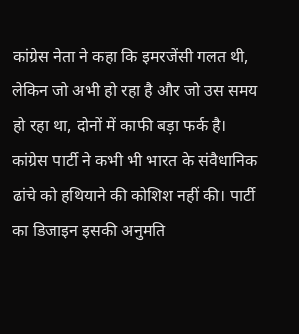कांग्रेस नेता ने कहा कि इमरजेंसी गलत थी, लेकिन जो अभी हो रहा है और जो उस समय हो रहा था, दोनों में काफी बड़ा फर्क है। कांग्रेस पार्टी ने कभी भी भारत के संवैधानिक ढांचे को हथियाने की कोशिश नहीं की। पार्टी का डिजाइन इसकी अनुमति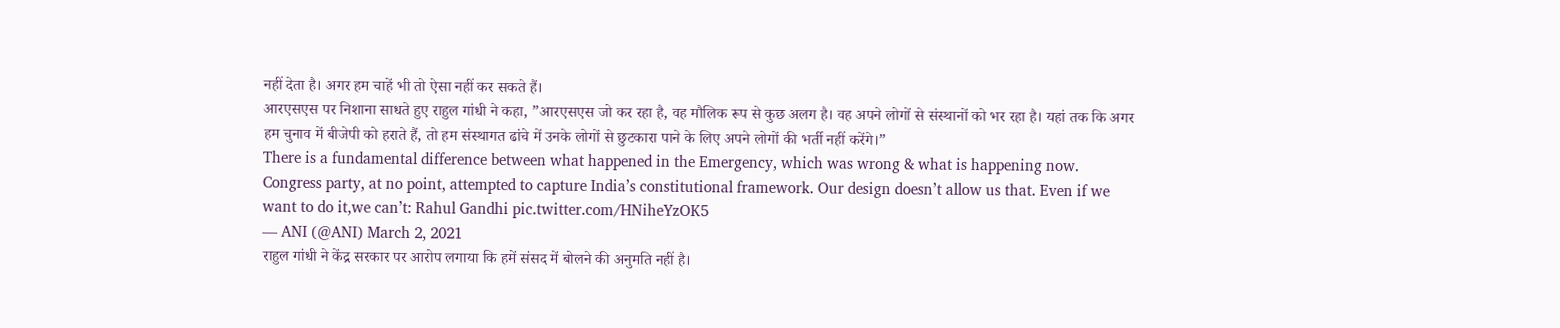नहीं देता है। अगर हम चाहें भी तो ऐसा नहीं कर सकते हैं।
आरएसएस पर निशाना साधते हुए राहुल गांधी ने कहा, ”आरएसएस जो कर रहा है, वह मौलिक रूप से कुछ अलग है। वह अपने लोगों से संस्थानों को भर रहा है। यहां तक कि अगर हम चुनाव में बीजेपी को हराते हैं, तो हम संस्थागत ढांचे में उनके लोगों से छुटकारा पाने के लिए अपने लोगों की भर्ती नहीं करेंगे।”
There is a fundamental difference between what happened in the Emergency, which was wrong & what is happening now. Congress party, at no point, attempted to capture India’s constitutional framework. Our design doesn’t allow us that. Even if we want to do it,we can’t: Rahul Gandhi pic.twitter.com/HNiheYzOK5
— ANI (@ANI) March 2, 2021
राहुल गांधी ने केंद्र सरकार पर आरोप लगाया कि हमें संसद में बोलने की अनुमति नहीं है।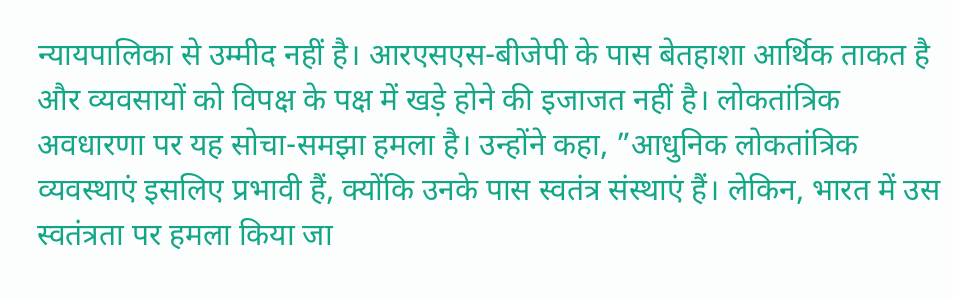न्यायपालिका से उम्मीद नहीं है। आरएसएस-बीजेपी के पास बेतहाशा आर्थिक ताकत है और व्यवसायों को विपक्ष के पक्ष में खड़े होने की इजाजत नहीं है। लोकतांत्रिक अवधारणा पर यह सोचा-समझा हमला है। उन्होंने कहा, ”आधुनिक लोकतांत्रिक व्यवस्थाएं इसलिए प्रभावी हैं, क्योंकि उनके पास स्वतंत्र संस्थाएं हैं। लेकिन, भारत में उस स्वतंत्रता पर हमला किया जा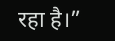रहा है।”